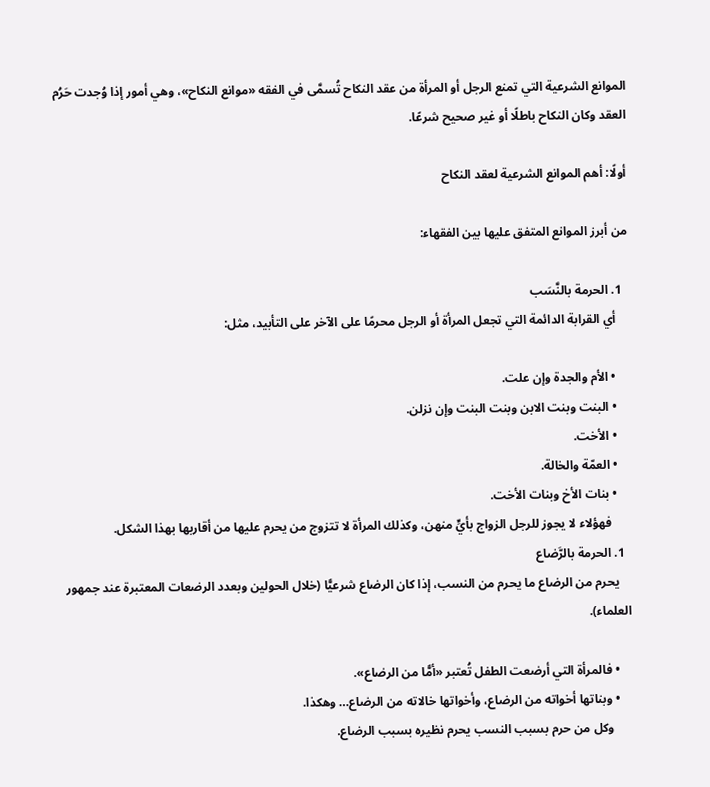الموانع الشرعية التي تمنع الرجل أو المرأة من عقد النكاح تُسمَّى في الفقه «موانع النكاح»، وهي أمور إذا وُجدت حَرُم العقد وكان النكاح باطلًا أو غير صحيح شرعًا.

أولًا: أهم الموانع الشرعية لعقد النكاح

من أبرز الموانع المتفق عليها بين الفقهاء:

  1. الحرمة بالنَّسَب
    أي القرابة الدائمة التي تجعل المرأة أو الرجل محرمًا على الآخر على التأبيد، مثل:

    • الأم والجدة وإن علت.
    • البنت وبنت الابن وبنت البنت وإن نزلن.
    • الأخت.
    • العمّة والخالة.
    • بنات الأخ وبنات الأخت.
      فهؤلاء لا يجوز للرجل الزواج بأيٍّ منهن، وكذلك المرأة لا تتزوج من يحرم عليها من أقاربها بهذا الشكل.
  1. الحرمة بالرَّضاع
    يحرم من الرضاع ما يحرم من النسب، إذا كان الرضاع شرعيًّا (خلال الحولين وبعدد الرضعات المعتبرة عند جمهور العلماء).

    • فالمرأة التي أرضعت الطفل تُعتبر «أمًّا من الرضاع».
    • وبناتها أخواته من الرضاع، وأخواتها خالاته من الرضاع… وهكذا.
      وكل من حرم بسبب النسب يحرم نظيره بسبب الرضاع.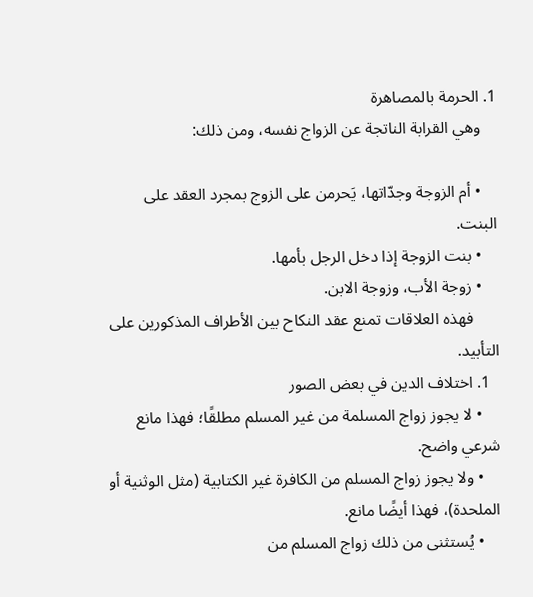1. الحرمة بالمصاهرة
    وهي القرابة الناتجة عن الزواج نفسه، ومن ذلك:

    • أم الزوجة وجدّاتها، يَحرمن على الزوج بمجرد العقد على البنت.
    • بنت الزوجة إذا دخل الرجل بأمها.
    • زوجة الأب، وزوجة الابن.
      فهذه العلاقات تمنع عقد النكاح بين الأطراف المذكورين على التأبيد.
  1. اختلاف الدين في بعض الصور
    • لا يجوز زواج المسلمة من غير المسلم مطلقًا؛ فهذا مانع شرعي واضح.
    • ولا يجوز زواج المسلم من الكافرة غير الكتابية (مثل الوثنية أو الملحدة)، فهذا أيضًا مانع.
    • يُستثنى من ذلك زواج المسلم من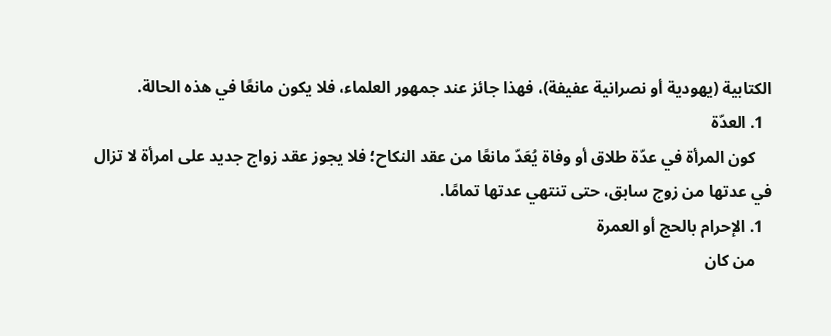الكتابية (يهودية أو نصرانية عفيفة)، فهذا جائز عند جمهور العلماء، فلا يكون مانعًا في هذه الحالة.
  1. العدّة
    كون المرأة في عدّة طلاق أو وفاة يُعَدّ مانعًا من عقد النكاح؛ فلا يجوز عقد زواج جديد على امرأة لا تزال في عدتها من زوج سابق، حتى تنتهي عدتها تمامًا.
  1. الإحرام بالحج أو العمرة
    من كان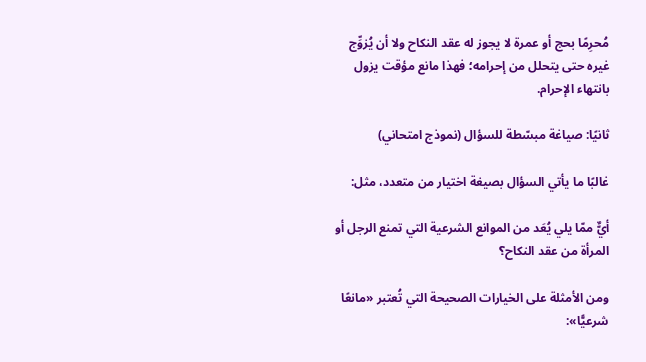مُحرِمًا بحج أو عمرة لا يجوز له عقد النكاح ولا أن يُزوِّج غيره حتى يتحلل من إحرامه؛ فهذا مانع مؤقت يزول بانتهاء الإحرام.

ثانيًا: صياغة مبسّطة للسؤال (نموذج امتحاني)

غالبًا ما يأتي السؤال بصيغة اختيار من متعدد، مثل:

أيٌّ ممّا يلي يُعَد من الموانع الشرعية التي تمنع الرجل أو المرأة من عقد النكاح؟

ومن الأمثلة على الخيارات الصحيحة التي تُعتبر «مانعًا شرعيًّا»: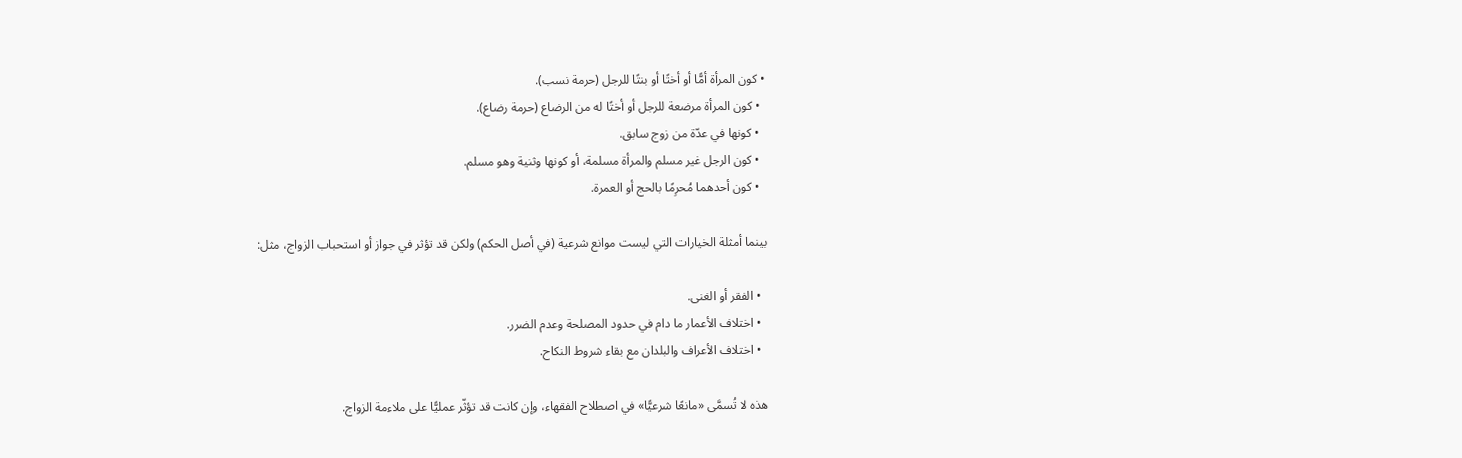• كون المرأة أمًّا أو أختًا أو بنتًا للرجل (حرمة نسب).
  • كون المرأة مرضعة للرجل أو أختًا له من الرضاع (حرمة رضاع).
  • كونها في عدّة من زوج سابق.
  • كون الرجل غير مسلم والمرأة مسلمة، أو كونها وثنية وهو مسلم.
  • كون أحدهما مُحرِمًا بالحج أو العمرة.

بينما أمثلة الخيارات التي ليست موانع شرعية (في أصل الحكم) ولكن قد تؤثر في جواز أو استحباب الزواج، مثل:

  • الفقر أو الغنى.
  • اختلاف الأعمار ما دام في حدود المصلحة وعدم الضرر.
  • اختلاف الأعراف والبلدان مع بقاء شروط النكاح.

هذه لا تُسمَّى «مانعًا شرعيًّا» في اصطلاح الفقهاء، وإن كانت قد تؤثّر عمليًّا على ملاءمة الزواج.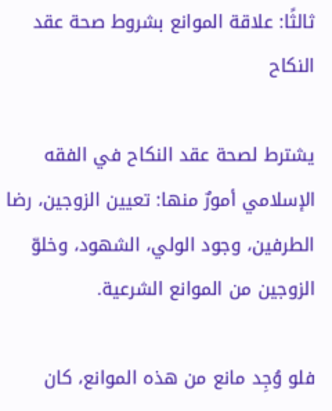ثالثًا: علاقة الموانع بشروط صحة عقد النكاح

يشترط لصحة عقد النكاح في الفقه الإسلامي أمورٌ منها: تعيين الزوجين، رضا الطرفين، وجود الولي، الشهود، وخلوّ الزوجين من الموانع الشرعية.

فلو وُجِد مانع من هذه الموانع، كان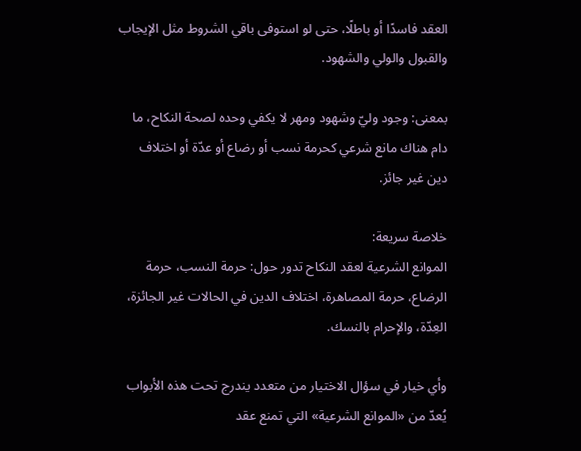العقد فاسدًا أو باطلًا، حتى لو استوفى باقي الشروط مثل الإيجاب والقبول والولي والشهود.

بمعنى: وجود وليّ وشهود ومهر لا يكفي وحده لصحة النكاح، ما دام هناك مانع شرعي كحرمة نسب أو رضاع أو عدّة أو اختلاف دين غير جائز.

خلاصة سريعة:
الموانع الشرعية لعقد النكاح تدور حول: حرمة النسب، حرمة الرضاع، حرمة المصاهرة، اختلاف الدين في الحالات غير الجائزة، العِدّة، والإحرام بالنسك.

وأي خيار في سؤال الاختيار من متعدد يندرج تحت هذه الأبواب يُعدّ من «الموانع الشرعية» التي تمنع عقد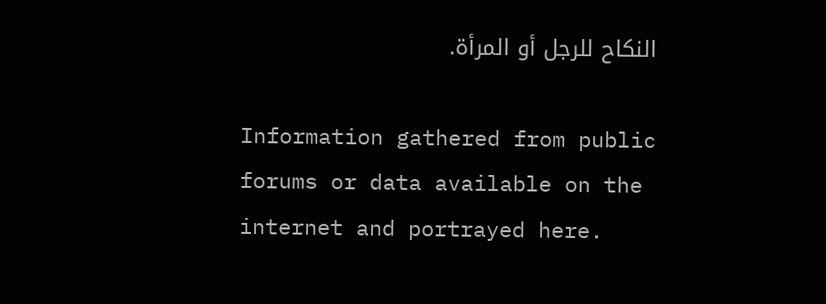النكاح للرجل أو المرأة.

Information gathered from public forums or data available on the internet and portrayed here.